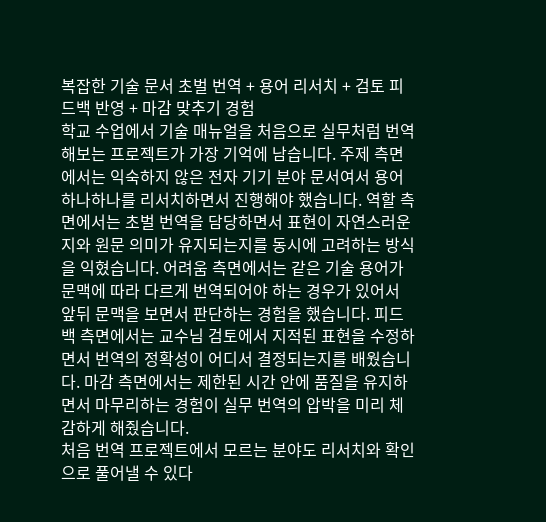복잡한 기술 문서 초벌 번역 + 용어 리서치 + 검토 피드백 반영 + 마감 맞추기 경험
학교 수업에서 기술 매뉴얼을 처음으로 실무처럼 번역해보는 프로젝트가 가장 기억에 남습니다. 주제 측면에서는 익숙하지 않은 전자 기기 분야 문서여서 용어 하나하나를 리서치하면서 진행해야 했습니다. 역할 측면에서는 초벌 번역을 담당하면서 표현이 자연스러운지와 원문 의미가 유지되는지를 동시에 고려하는 방식을 익혔습니다. 어려움 측면에서는 같은 기술 용어가 문맥에 따라 다르게 번역되어야 하는 경우가 있어서 앞뒤 문맥을 보면서 판단하는 경험을 했습니다. 피드백 측면에서는 교수님 검토에서 지적된 표현을 수정하면서 번역의 정확성이 어디서 결정되는지를 배웠습니다. 마감 측면에서는 제한된 시간 안에 품질을 유지하면서 마무리하는 경험이 실무 번역의 압박을 미리 체감하게 해줬습니다.
처음 번역 프로젝트에서 모르는 분야도 리서치와 확인으로 풀어낼 수 있다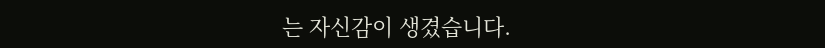는 자신감이 생겼습니다.